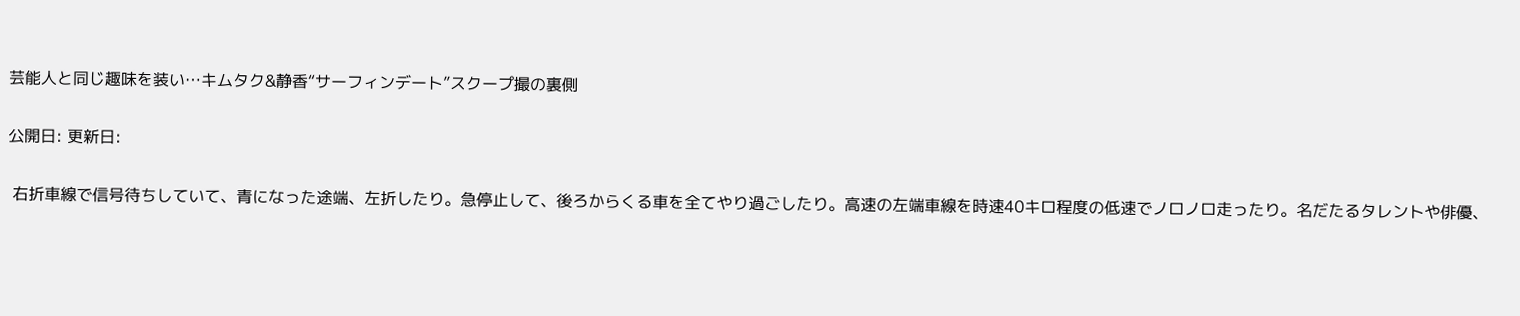芸能人と同じ趣味を装い…キムタク&静香“サーフィンデート”スクープ撮の裏側

公開日: 更新日:

 右折車線で信号待ちしていて、青になった途端、左折したり。急停止して、後ろからくる車を全てやり過ごしたり。高速の左端車線を時速40キロ程度の低速でノロノロ走ったり。名だたるタレントや俳優、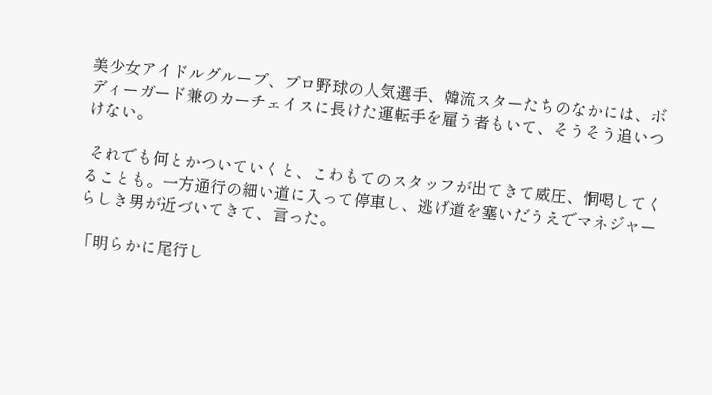美少女アイドルグループ、プロ野球の人気選手、韓流スターたちのなかには、ボディーガード兼のカーチェイスに長けた運転手を雇う者もいて、そうそう追いつけない。

 それでも何とかついていくと、こわもてのスタッフが出てきて威圧、恫喝してくることも。一方通行の細い道に入って停車し、逃げ道を塞いだうえでマネジャーらしき男が近づいてきて、言った。

「明らかに尾行し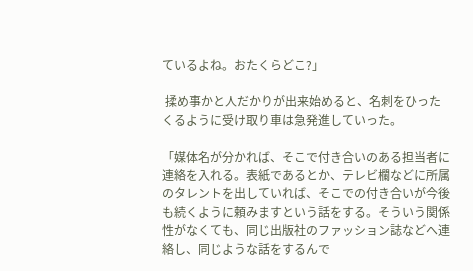ているよね。おたくらどこ?」

 揉め事かと人だかりが出来始めると、名刺をひったくるように受け取り車は急発進していった。

「媒体名が分かれば、そこで付き合いのある担当者に連絡を入れる。表紙であるとか、テレビ欄などに所属のタレントを出していれば、そこでの付き合いが今後も続くように頼みますという話をする。そういう関係性がなくても、同じ出版社のファッション誌などへ連絡し、同じような話をするんで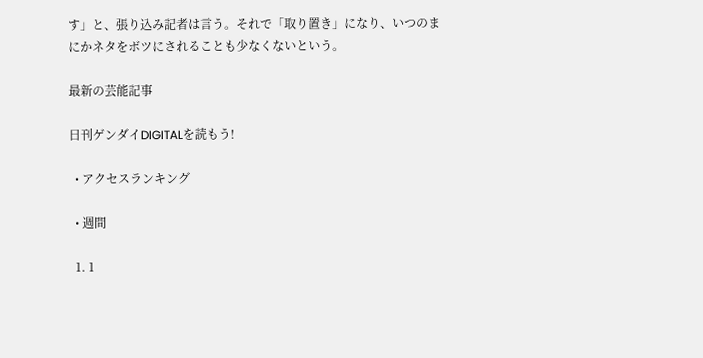す」と、張り込み記者は言う。それで「取り置き」になり、いつのまにかネタをボツにされることも少なくないという。

最新の芸能記事

日刊ゲンダイDIGITALを読もう!

  • アクセスランキング

  • 週間

  1. 1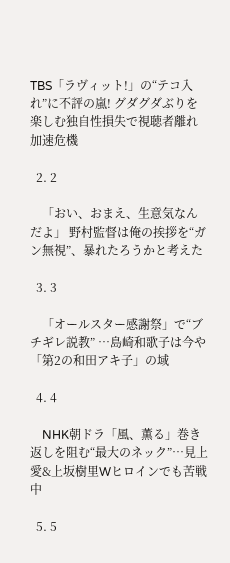TBS「ラヴィット!」の“テコ入れ”に不評の嵐! グダグダぶりを楽しむ独自性損失で視聴者離れ加速危機

  2. 2

    「おい、おまえ、生意気なんだよ」 野村監督は俺の挨拶を“ガン無視”、暴れたろうかと考えた

  3. 3

    「オールスター感謝祭」で“ブチギレ説教” …島崎和歌子は今や「第2の和田アキ子」の域

  4. 4

    NHK朝ドラ「風、薫る」巻き返しを阻む“最大のネック”…見上愛&上坂樹里Wヒロインでも苦戦中

  5. 5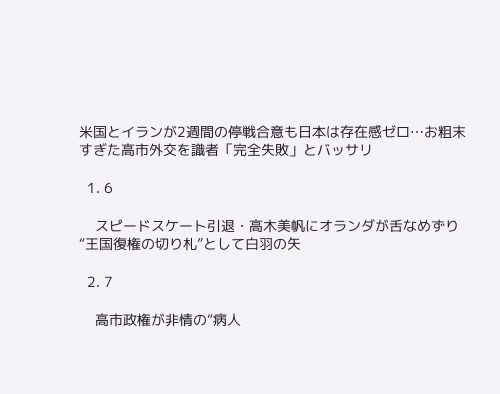米国とイランが2週間の停戦合意も日本は存在感ゼロ…お粗末すぎた高市外交を識者「完全失敗」とバッサリ

  1. 6

    スピードスケート引退・高木美帆にオランダが舌なめずり “王国復権の切り札”として白羽の矢

  2. 7

    高市政権が非情の“病人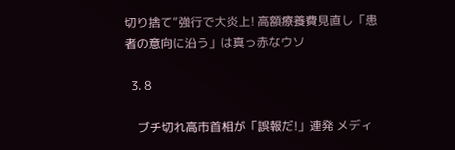切り捨て”強行で大炎上! 高額療養費見直し「患者の意向に沿う」は真っ赤なウソ

  3. 8

    ブチ切れ高市首相が「誤報だ!」連発 メディ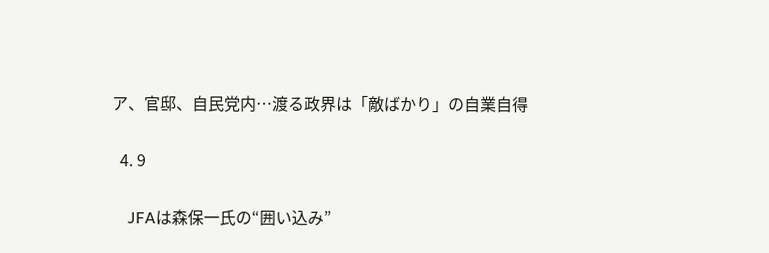ア、官邸、自民党内…渡る政界は「敵ばかり」の自業自得

  4. 9

    JFAは森保一氏の“囲い込み”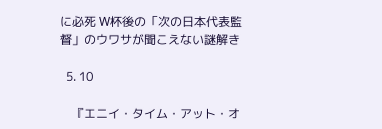に必死 W杯後の「次の日本代表監督」のウワサが聞こえない謎解き

  5. 10

    『エニイ・タイム・アット・オ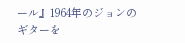ール』1964年のジョンのギターを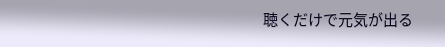聴くだけで元気が出る